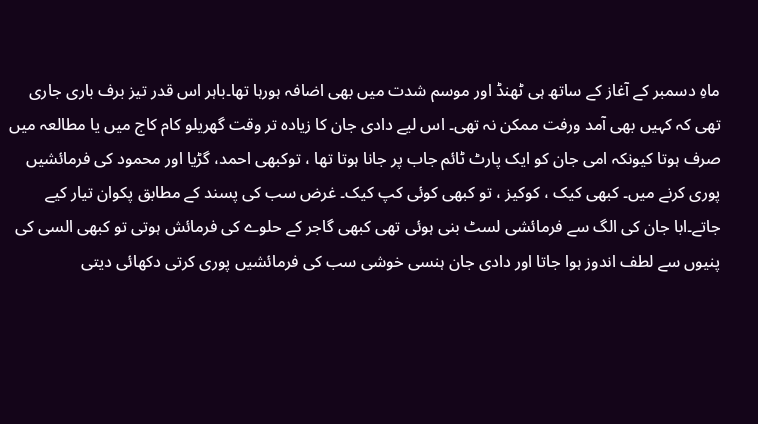ماہِ دسمبر کے آغاز کے ساتھ ہی ٹھنڈ اور موسم شدت میں بھی اضافہ ہورہا تھا۔باہر اس قدر تیز برف باری جاری تھی کہ کہیں بھی آمد ورفت ممکن نہ تھی۔ اس لیے دادی جان کا زیادہ تر وقت گھریلو کام کاج میں یا مطالعہ میں صرف ہوتا کیونکہ امی جان کو ایک پارٹ ٹائم جاب پر جانا ہوتا تھا ، توکبھی احمد، گڑیا اور محمود کی فرمائشیں پوری کرنے میں۔ کبھی کیک ، کوکیز ، تو کبھی کوئی کپ کیک۔ غرض سب کی پسند کے مطابق پکوان تیار کیے جاتے۔ابا جان کی الگ سے فرمائشی لسٹ بنی ہوئی تھی کبھی گاجر کے حلوے کی فرمائش ہوتی تو کبھی السی کی پنیوں سے لطف اندوز ہوا جاتا اور دادی جان ہنسی خوشی سب کی فرمائشیں پوری کرتی دکھائی دیتی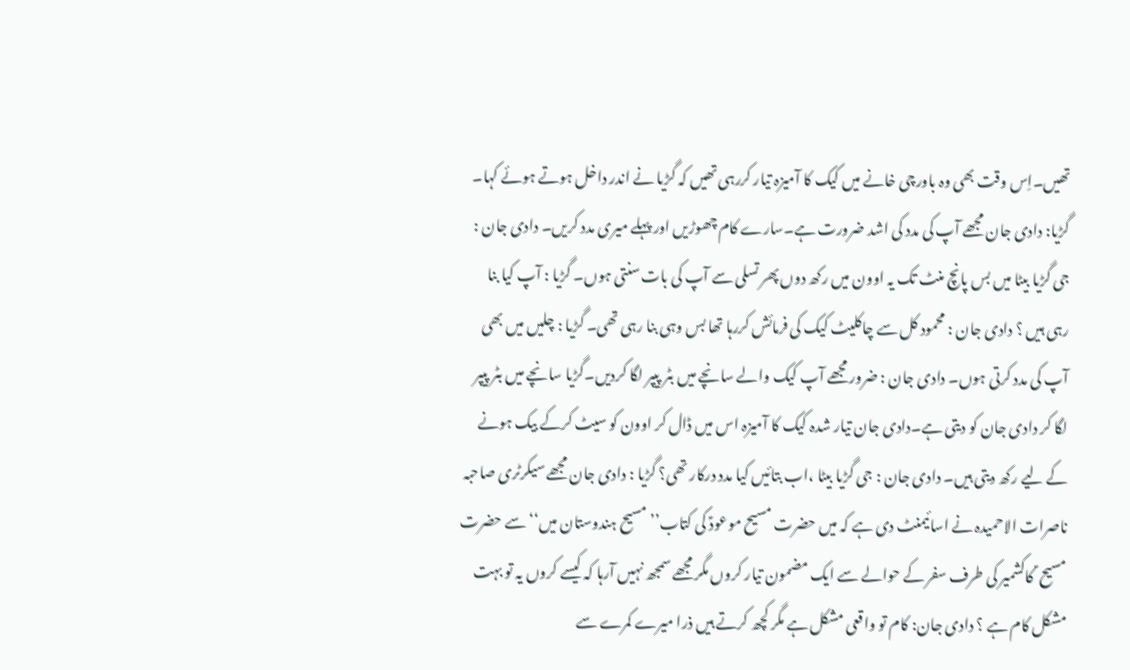تھیں۔اِس وقت بھی وہ باورچی خانے میں کیک کا آمیزہ تیار کررہی تھیں کہ گڑیا نے اندر داخل ہوتے ہوئے کہا۔ گڑیا: دادی جان مجھے آپ کی مدد کی اشد ضرورت ہے۔سارے کام چھوڑیں اور پہلے میری مدد کریں۔ دادی جان : جی گڑیا بیٹا میں بس پانچ منٹ تک یہ اوون میں رکھ دوں پھر تسلی سے آپ کی بات سنتی ہوں۔ گڑیا : آپ کیا بنا رہی ہیں ؟ دادی جان : محمود کل سے چاکلیٹ کیک کی فرمائش کررہا تھا بس وہی بنا رہی تھی۔ گڑیا : چلیں میں بھی آپ کی مدد کرتی ہوں۔ دادی جان : ضرور مجھے آپ کیک والے سانچے میں بٹر پیپر لگا کردیں۔گڑیا سانچے میں بٹر پیپر لگا کر دادی جان کو دیتی ہے۔دادی جان تیار شدہ کیک کا آمیزہ اس میں ڈال کر اوون کو سیٹ کرکے بیک ہونے کے لیے رکھ دیتی ہیں۔ دادی جان : جی گڑیا بیٹا ،اب بتائیں کیا مدد درکار تھی؟ گڑیا : دادی جان مجھے سیکرٹری صاحبہ ناصرات الاحمیدہ نے اسائیمنٹ دی ہے کہ میں حضرت مسیح موعودؑ کی کتاب’’مسیح ہندوستان میں‘‘ سے حضرت مسیح ؑ کاکشمیر کی طرف سفر کے حوالے سے ایک مضمون تیار کروں مگر مجھے سمجھ نہیں آرہا کہ کیسے کروں یہ تو بہت مشکل کام ہے ؟ دادی جان: کام تو واقعی مشکل ہے مگر کچھ کرتے ہیں ذرا میرے کمرے سے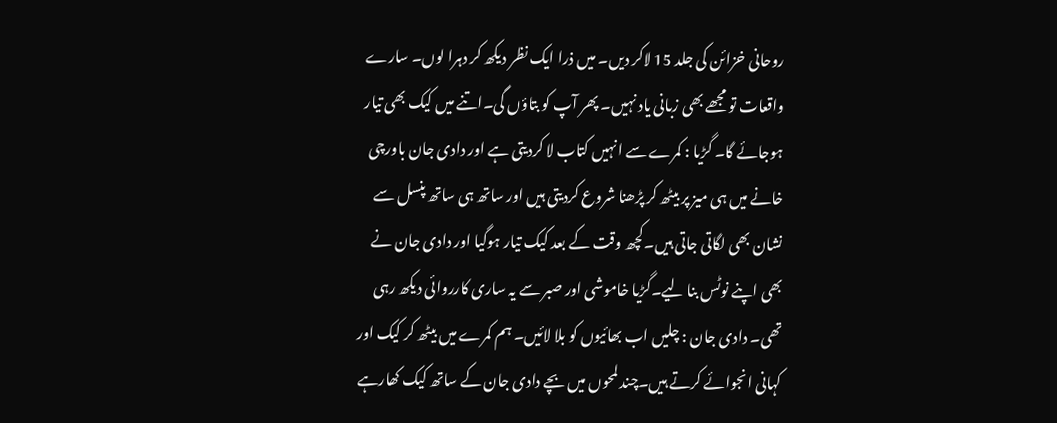روحانی خزائن کی جلد 15 لاکر دیں۔ میں ذرا ایک نظر دیکھ کر دہرا لوں۔ سارے واقعات تو مجھے بھی زبانی یاد نہیں۔ پھر آپ کو بتاؤں گی۔اتنے میں کیک بھی تیار ہوجائے گا۔ گڑیا : کمرے سے انہیں کتاب لا کردیتی ہے اور دادی جان باورچی خانے میں ہی میز پر بیٹھ کر پڑھنا شروع کردیتی ہیں اور ساتھ ہی ساتھ پنسل سے نشان بھی لگاتی جاتی ہیں۔کچھ وقت کے بعد کیک تیار ہوگیا اور دادی جان نے بھی اپنے نوٹس بنا لیے۔گڑیا خاموشی اور صبر سے یہ ساری کارروائی دیکھ رہی تھی۔ دادی جان : چلیں اب بھائیوں کو بلا لائیں۔ ہم کمرے میں بیٹھ کر کیک اور کہانی انجوائے کرتے ہیں۔چند لمحوں میں بچے دادی جان کے ساتھ کیک کھارہے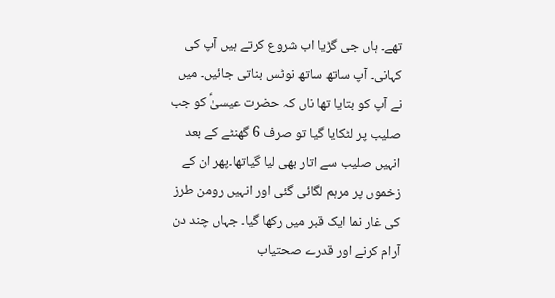تھے۔ ہاں جی گڑیا اب شروع کرتے ہیں آپ کی کہانی۔ آپ ساتھ ساتھ نوٹس بناتی جائیں۔ میں نے آپ کو بتایا تھا ناں کہ حضرت عیسیٰؑ کو جب صلیب پر لٹکایا گیا تو صرف 6 گھنٹے کے بعد انہیں صلیب سے اتار بھی لیا گیاتھا۔پھر ان کے زخموں پر مرہم لگائی گئی اور انہیں رومن طرز کی غار نما ایک قبر میں رکھا گیا۔ جہاں چند دن آرام کرنے اور قدرے صحتیاب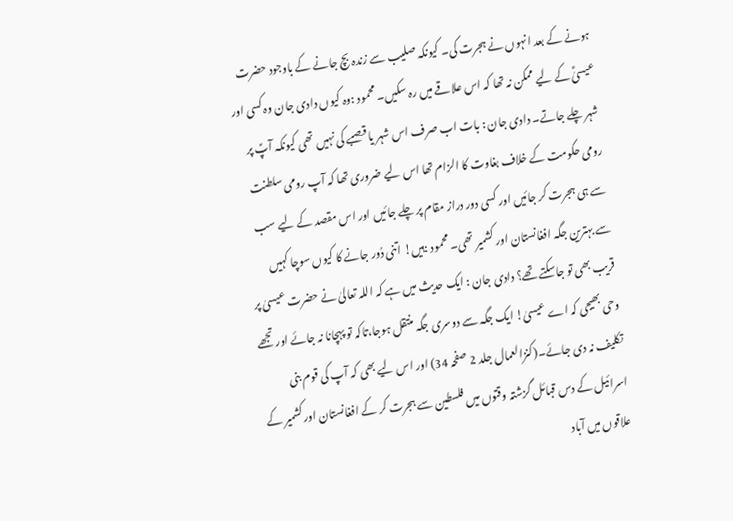ہونے کے بعد انہوں نے ہجرت کی۔ کیونکہ صلیب سے زندہ بچ جانے کے باوجود حضرت عیسیٰؑ کے لیے ممکن نہ تھا کہ اس علاقے میں رہ سکیں۔ محمود :وہ کیوں دادی جان وہ کسی اور شہر چلے جاتے۔ دادی جان : بات اب صرف اس شہر یا قصبے کی نہیں تھی کیونکہ آپؑ پر رومی حکومت کے خلاف بغاوت کا الزام تھا اس لیے ضروری تھا کہ آپ رومی سلطنت سے ہی ہجرت کر جائیں اور کسی دور دراز مقام پر چلے جائیں اور اس مقصد کے لیے سب سے بہترین جگہ افغانستان اور کشمیر تھی۔ محمود :ہیں! اتنی دُور جانے کا کیوں سوچا کہیں قریب بھی تو جاسکتے تھے؟ دادی جان : ایک حدیث میں ہے کہ اللہ تعالیٰ نے حضرت عیسیٰ پر وحی بھیجی کہ اے عیسیٰ! ایک جگہ سے دوسری جگہ منتقل ہوجا،تاکہ تو پہچانا نہ جائے اور تجھے تکلیف نہ دی جائے۔(کنزالعمال جلد 2 صفحہ 34) اور اس لیے بھی کہ آپ کی قوم بنی اسرائیل کے دس قبائل گزشتہ وقتوں میں فلسطین سے ہجرت کر کے افغانستان اورکشمیر کے علاقوں میں آباد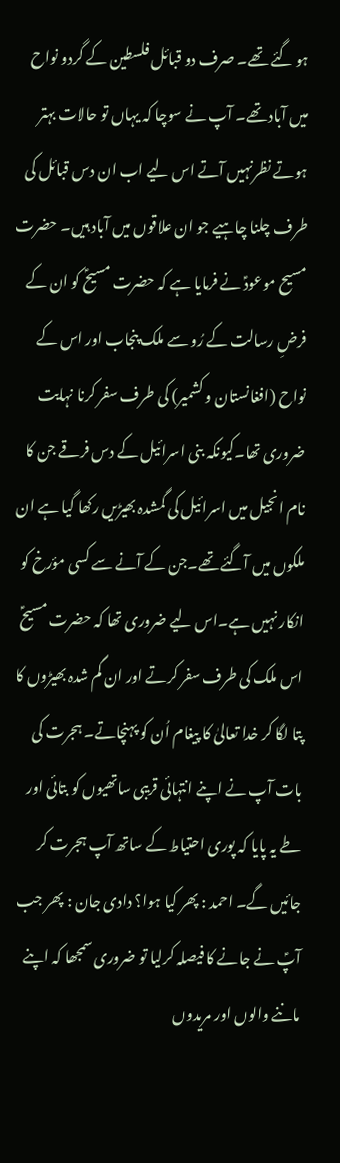ہو گئے تھے۔ صرف دو قبائل فلسطین کے گردو نواح میں آباد تھے۔ آپ نے سوچا کہ یہاں تو حالات بہتر ہوتے نظرنہیں آتے اس لیے اب ان دس قبائل کی طرف چلنا چاہیے جو ان علاقوں میں آباد ہیں۔ حضرت مسیح موعودؑ نے فرمایا ہے کہ حضرت مسیحؑ کو ان کے فرضِ رسالت کے رُو سے ملک پنجاب اور اس کے نواح (افغانستان و کشمیر) کی طرف سفر کرنا نہایت ضروری تھا۔کیونکہ بنی اسرائیل کے دس فرقے جن کا نام انجیل میں اسرائیل کی گمشدہ بھیڑیں رکھا گیا ہے ان ملکوں میں آگئے تھے۔جن کے آنے سے کسی مؤرخ کو انکار نہیں ہے۔اس لیے ضروری تھا کہ حضرت مسیحؑ اس ملک کی طرف سفر کرتے اور ان گم شدہ بھیڑوں کا پتا لگا کر خدا تعالیٰ کا پیغام اُن کو پہنچاتے۔ ہجرت کی بات آپ نے اپنے انتہائی قریبی ساتھیوں کو بتائی اور طے یہ پایا کہ پوری احتیاط کے ساتھ آپ ہجرت کر جائیں گے۔ احمد : پھر کیا ہوا؟ دادی جان : پھر جب آپؑ نے جانے کا فیصلہ کرلیا تو ضروری سمجھا کہ اپنے ماننے والوں اور مریدوں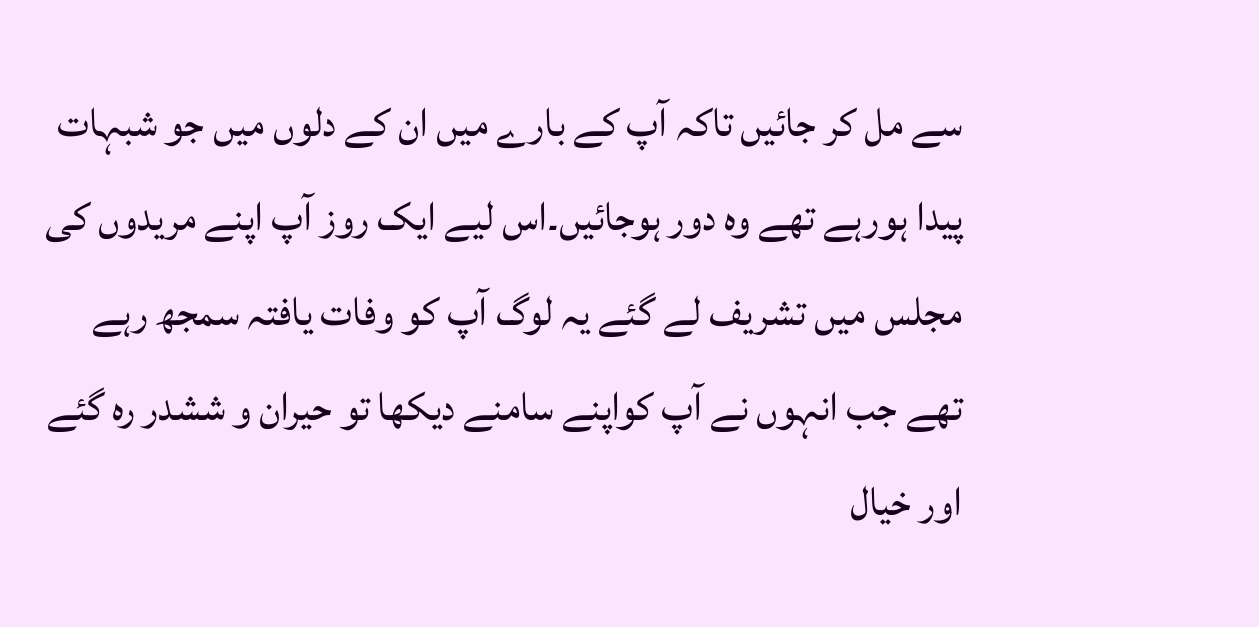سے مل کر جائیں تاکہ آپ کے بارے میں ان کے دلوں میں جو شبہات پیدا ہورہے تھے وہ دور ہوجائیں۔اس لیے ایک روز آپ اپنے مریدوں کی مجلس میں تشریف لے گئے یہ لوگ آپ کو وفات یافتہ سمجھ رہے تھے جب انہوں نے آپ کواپنے سامنے دیکھا تو حیران و ششدر رہ گئے اور خیال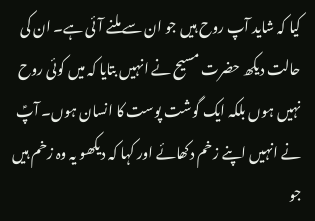کیا کہ شاید آپ روح ہیں جو ان سے ملنے آئی ہے۔ ان کی حالت دیکھ حضرت مسیح نے انہیں بتایا کہ میں کوئی روح نہیں ہوں بلکہ ایک گوشت پوست کا انسان ہوں۔ آپؑ نے انہیں اپنے زخم دکھائے اور کہا کہ دیکھو یہ وہ زخم ہیں جو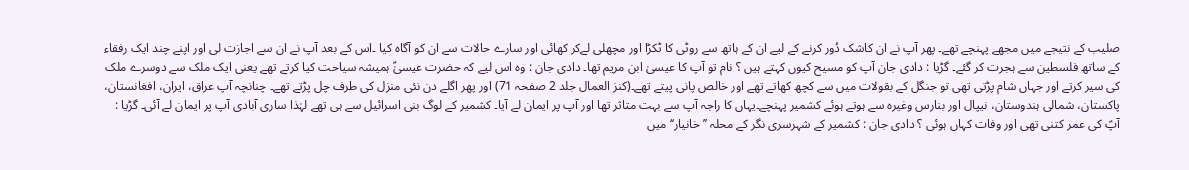صلیب کے نتیجے میں مجھے پہنچے تھے۔ پھر آپ نے ان کاشک دُور کرنے کے لیے ان کے ہاتھ سے روٹی کا ٹکڑا اور مچھلی لےکر کھائی اور سارے حالات سے ان کو آگاہ کیا ۔اس کے بعد آپ نے ان سے اجازت لی اور اپنے چند ایک رفقاء کے ساتھ فلسطین سے ہجرت کر گئے۔ گڑیا : دادی جان آپ کو مسیح کیوں کہتے ہیں ؟ نام تو آپ کا عیسیٰ ابن مریم تھا۔ دادی جان : وہ اس لیے کہ حضرت عیسیٰؑ ہمیشہ سیاحت کیا کرتے تھے یعنی ایک ملک سے دوسرے ملک کی سیر کرتے اور جہاں شام پڑتی تھی تو جنگل کے بقولات میں سے کچھ کھاتے تھے اور خالص پانی پیتے تھے۔(کنز العمال جلد 2 صفحہ 71) اور پھر اگلے دن نئی منزل کی طرف چل پڑتے تھے۔ چنانچہ آپ عراق، ایران، افغانستان، پاکستان، شمالی ہندوستان، نیپال اور بنارس وغیرہ سے ہوتے ہوئے کشمیر پہنچے۔یہاں کا راجہ آپ سے بہت متاثر تھا اور آپ پر ایمان لے آیا۔ کشمیر کے لوگ بنی اسرائیل سے ہی تھے لہٰذا ساری آبادی آپ پر ایمان لے آئی۔ گڑیا : آپؑ کی عمر کتنی تھی اور وفات کہاں ہوئی ؟ دادی جان : کشمیر کے شہرسری نگر کے محلہ ’’خانیار‘‘میں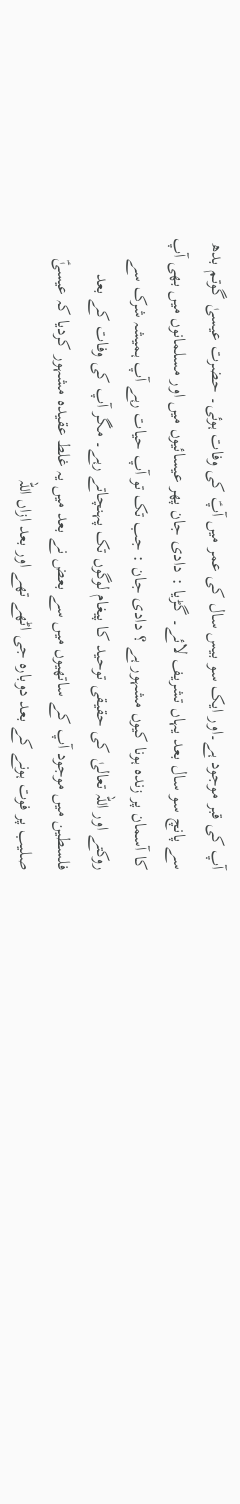آپ کی قبر موجود ہے۔اور ایک سو بیس سال کی عمر میں آپؑ کی وفات ہوئی۔ حضرت عیسیٰ گوتم بدھ سے پانچ سو سال بعد یہاں تشریف لائے۔ گڑیا : دادی جان پھر عیسائیوں میں اور مسلمانوں میں بھی آپ کا آسمان پر زندہ ہونا کیوں مشہور ہے ؟ دادی جان : جب تک تو آپ حیات رہے آپ ہمیشہ شرک سے روکتے اور اللہ تعالیٰ کی حقیقی توحید کا پیغام لوگوں تک پہنچاتے رہے۔ مگر آپ کی وفات کے بعد فلسطین میں موجود آپ کے ساتھیوں میں سے بعض نے بعد میں یہ غلط عقیدہ مشہور کردیا کہ عیسیٰؑ صلیب پر فوت ہونے کے بعد دوبارہ جی اٹھے تھے اور بعد ازاں اللہ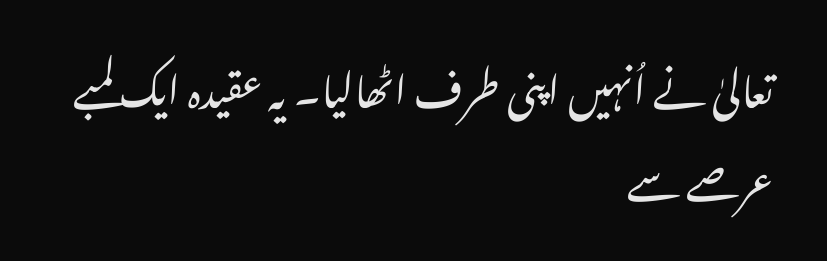تعالیٰ نے اُنہیں اپنی طرف اٹھالیا۔ یہ عقیدہ ایک لمبے عرصے سے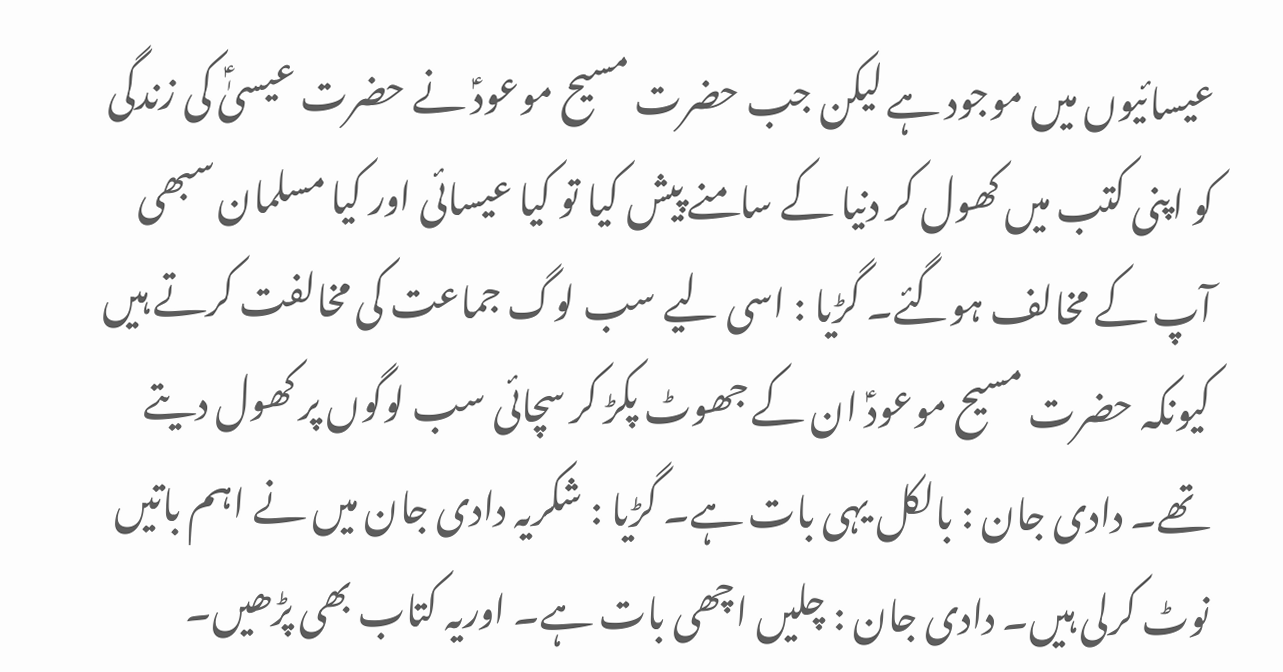عیسائیوں میں موجود ہے لیکن جب حضرت مسیح موعودؑ نے حضرت عیسیٰؑ کی زندگی کو اپنی کتب میں کھول کر دنیا کے سامنے پیش کیا تو کیا عیسائی اور کیا مسلمان سبھی آپ کے مخالف ہوگئے۔ گڑیا : اسی لیے سب لوگ جماعت کی مخالفت کرتے ہیں کیونکہ حضرت مسیح موعودؑ ان کے جھوٹ پکڑ کر سچائی سب لوگوں پر کھول دیتے تھے۔ دادی جان : بالکل یہی بات ہے۔ گڑیا : شکریہ دادی جان میں نے اہم باتیں نوٹ کرلی ہیں۔ دادی جان : چلیں اچھی بات ہے۔ اوریہ کتاب بھی پڑھیں۔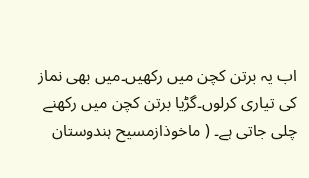اب یہ برتن کچن میں رکھیں۔میں بھی نماز کی تیاری کرلوں۔گڑیا برتن کچن میں رکھنے چلی جاتی ہے۔ ( ماخوذازمسیح ہندوستان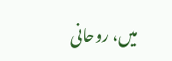میں، روحانی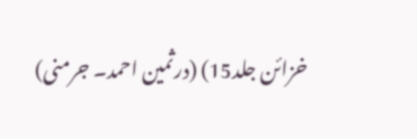خزائن جلد15) (درثمین احمد۔ جرمنی)